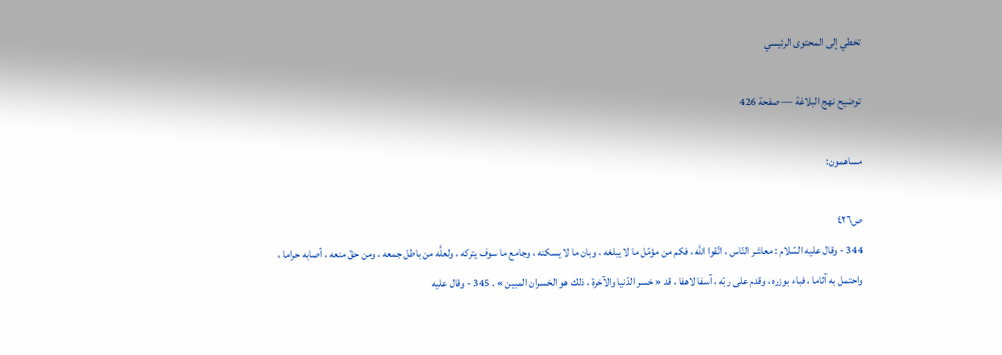تخطي إلى المحتوى الرئيسي

توضيح نهج البلاغة — صفحة 426

مساهمون:

ص٤٢٦
344 - وقال عليه السّلام : معاشر النّاس ، اتّقوا اللَّه ، فكم من مؤمّل ما لا يبلغه ، وبان ما لا يسكنه ، وجامع ما سوف يتركه ، ولعلَّه من باطل جمعه ، ومن حقّ منعه ، أصابه حراما ، واحتمل به آثاما ، فباء بوزره ، وقدم على ربّه ، آسفا لاهفا ، قد « خسر الدّنيا والآخرة ، ذلك هو الخسران المبين » . 345 - وقال عليه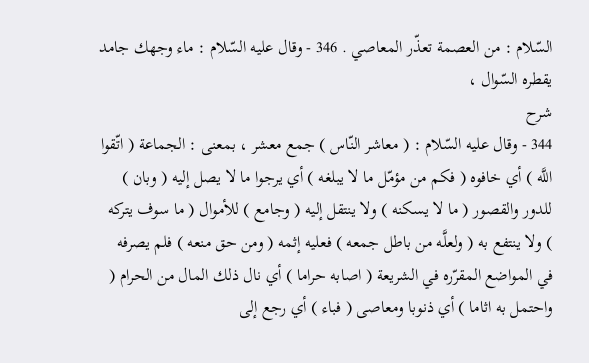السّلام : من العصمة تعذّر المعاصي . 346 - وقال عليه السّلام : ماء وجهك جامد يقطره السّوال ،
شرح
344 - وقال عليه السّلام : ( معاشر النّاس ) جمع معشر ، بمعنى : الجماعة ( اتّقوا اللَّه ) أي خافوه ( فكم من مؤمّل ما لا يبلغه ) أي يرجوا ما لا يصل إليه ( وبان ) للدور والقصور ( ما لا يسكنه ) ولا ينتقل إليه ( وجامع ) للأموال ( ما سوف يتركه ) ولا ينتفع به ( ولعلَّه من باطل جمعه ) فعليه إثمه ( ومن حق منعه ) فلم يصرفه في المواضع المقرّره في الشريعة ( اصابه حراما ) أي نال ذلك المال من الحرام ( واحتمل به اثاما ) أي ذنوبا ومعاصى ( فباء ) أي رجع إلى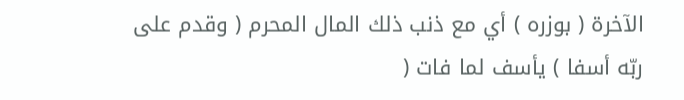الآخرة ( بوزره ) أي مع ذنب ذلك المال المحرم ( وقدم على ربّه أسفا ) يأسف لما فات (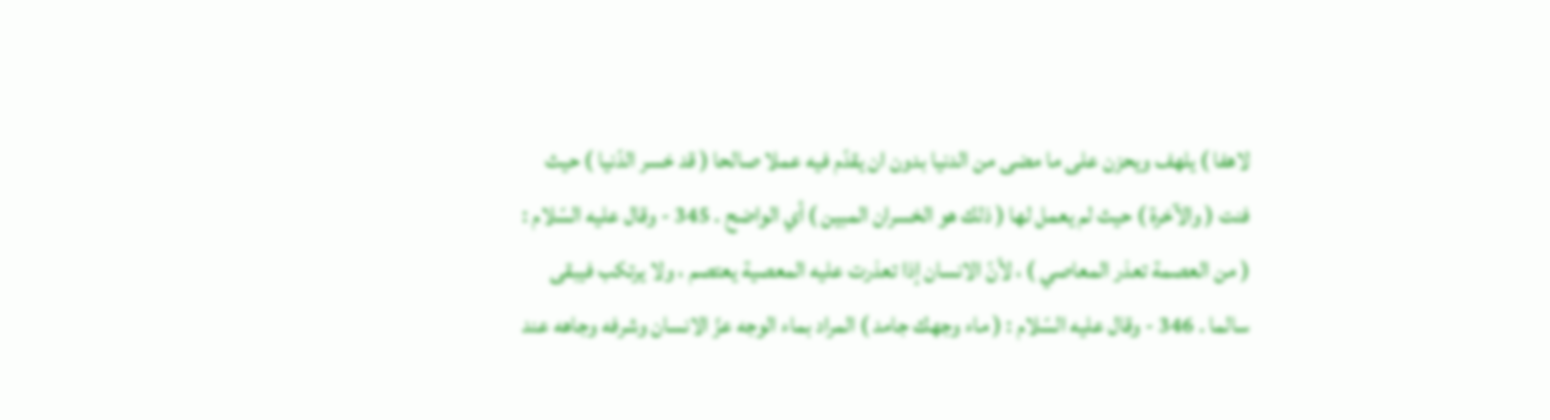لاهفا ) يلهف ويحزن على ما مضى من الدنيا بدون ان يقدّم فيه عملا صالحا ( قد خسر الدّنيا ) حيث فنت ( والآخرة ) حيث لم يعمل لها ( ذلك هو الخسران المبين ) أي الواضح . 345 - وقال عليه السّلام : ( من العصمة تعذر المعاصي ) ، لأنّ الانسان إذا تعذرت عليه المعصية يعتصم ، ولا يرتكب فيبقى سالما . 346 - وقال عليه السّلام : ( ماء وجهك جامد ) المراد بماء الوجه عزّ الانسان وشرفه وجاهه عند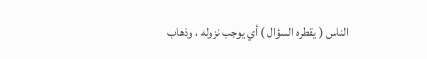الناس ( يقطره السؤال ) أي يوجب نزوله ، وذهاب